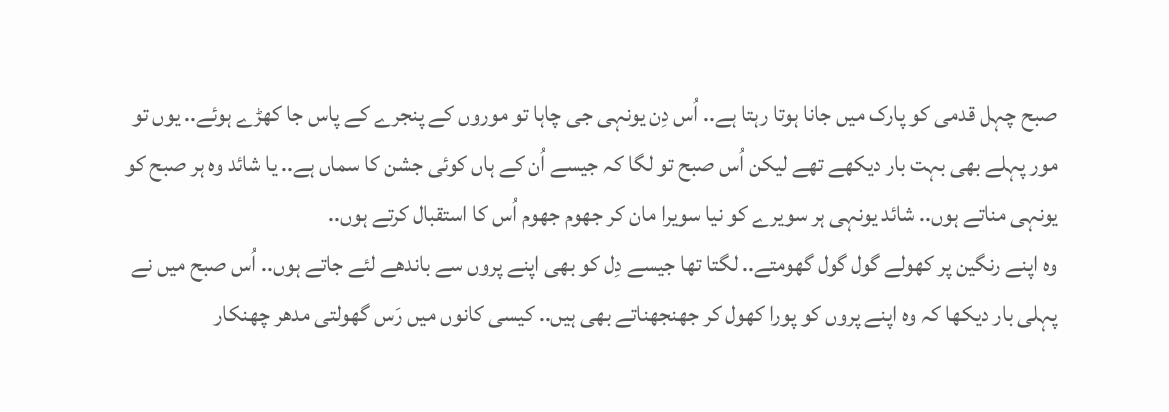صبح چہل قدمى كو پارک ميں جانا ہوتا رہتا ہے.. اُس دِن يونہى جى چاہا تو موروں كے پنجرے كے پاس جا كھڑے ہوئے.. يوں تو مور پہلے بھى بہت بار ديكھے تھے ليكن اُس صبح تو لگا كہ جيسے اُن كے ہاں كوئى جشن كا سماں ہے.. يا شائد وه ہر صبح كو يونہى مناتے ہوں.. شائد يونہى ہر سويرے كو نيا سويرا مان كر جھوم جھوم اُس كا استقبال كرتے ہوں..
وه اپنے رنگين پر كھولے گول گول گھومتے.. لگتا تھا جيسے دِل كو بھى اپنے پروں سے باندھے لئے جاتے ہوں.. اُس صبح ميں نے پہلى بار ديكھا كہ وه اپنے پروں كو پورا كھول كر جھنجھناتے بھى ہيں.. كيسى كانوں ميں رَس گھولتى مدھر چھنكار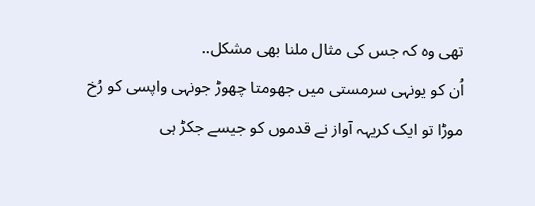تھى وه كہ جس كى مثال ملنا بھى مشكل..
اُن كو يونہى سرمستى ميں جھومتا چھوڑ جونہى واپسى كو رُخ موڑا تو ايک كريہہ آواز نے قدموں كو جيسے جكڑ ہى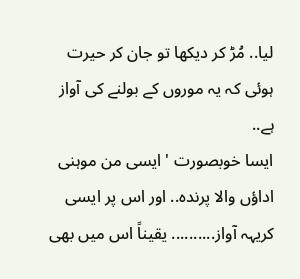ليا.. مُڑ كر ديكھا تو جان كر حيرت ہوئى كہ يہ موروں كے بولنے كى آواز ہے..
ایسا خوبصورت ' ایسی من موہنی اداؤں والا پرندہ.. اور اس پر ايسى کریہہ آواز.......... یقیناً اس میں بھی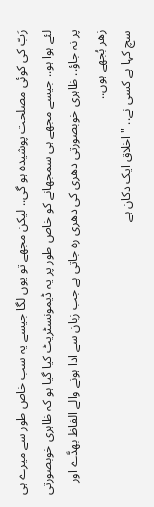رَبّ کی کوئی مصلحت پوشیدہ ہو گی.. لیکن مجھے تو یوں لگا جیسے یہ سب خاص طور سے میرے ہی لئے ہوا ہو.. جیسے مجھے ہی سمجھانے کو خاص طور پر یہ ڈیمونسٹریٹ کیا گیا ہو کہ ظاہری خوبصورتى پر نہ جاؤ.. ظاہرى خوبصورتى دھرى كى دھرى ره جاتى ہے جب زبان سے ادا ہونے والے الفاظ بھدَّے اور زھر بُجھے ہوں..
سچ کہا ہے کسی نے.. " اخلاق ایک دکان ہے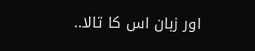اور زبان اس کا تالا..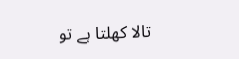تالا کھلتا ہے تو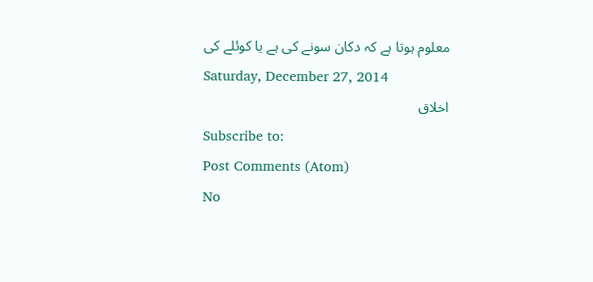معلوم ہوتا ہے کہ دکان سونے کی ہے یا کوئلے کی
Saturday, December 27, 2014
اخلاق
Subscribe to:
Post Comments (Atom)
No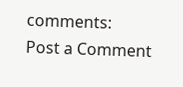comments:
Post a Comment